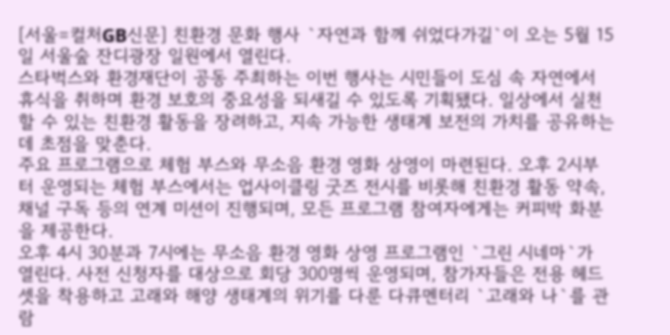[서울=컬처GB신문] 친환경 문화 행사 `자연과 함께 쉬었다가길`이 오는 5월 15일 서울숲 잔디광장 일원에서 열린다.
스타벅스와 환경재단이 공동 주최하는 이번 행사는 시민들이 도심 속 자연에서 휴식을 취하며 환경 보호의 중요성을 되새길 수 있도록 기획됐다. 일상에서 실천할 수 있는 친환경 활동을 장려하고, 지속 가능한 생태계 보전의 가치를 공유하는 데 초점을 맞춘다.
주요 프로그램으로 체험 부스와 무소음 환경 영화 상영이 마련된다. 오후 2시부터 운영되는 체험 부스에서는 업사이클링 굿즈 전시를 비롯해 친환경 활동 약속, 채널 구독 등의 연계 미션이 진행되며, 모든 프로그램 참여자에게는 커피박 화분을 제공한다.
오후 4시 30분과 7시에는 무소음 환경 영화 상영 프로그램인 `그린 시네마`가 열린다. 사전 신청자를 대상으로 회당 300명씩 운영되며, 참가자들은 전용 헤드셋을 착용하고 고래와 해양 생태계의 위기를 다룬 다큐멘터리 `고래와 나`를 관람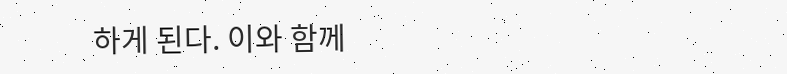하게 된다. 이와 함께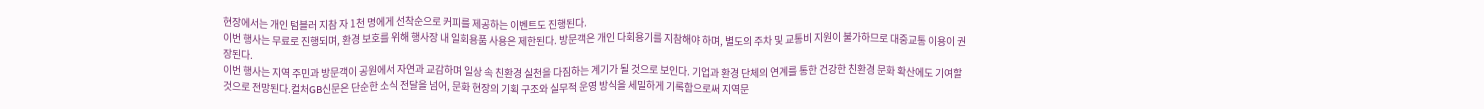현장에서는 개인 텀블러 지참 자 1천 명에게 선착순으로 커피를 제공하는 이벤트도 진행된다.
이번 행사는 무료로 진행되며, 환경 보호를 위해 행사장 내 일회용품 사용은 제한된다. 방문객은 개인 다회용기를 지참해야 하며, 별도의 주차 및 교통비 지원이 불가하므로 대중교통 이용이 권장된다.
이번 행사는 지역 주민과 방문객이 공원에서 자연과 교감하며 일상 속 친환경 실천을 다짐하는 계기가 될 것으로 보인다. 기업과 환경 단체의 연계를 통한 건강한 친환경 문화 확산에도 기여할 것으로 전망된다.컬처GB신문은 단순한 소식 전달을 넘어, 문화 현장의 기획 구조와 실무적 운영 방식을 세밀하게 기록함으로써 지역문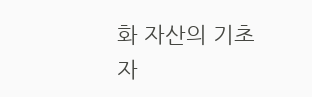화 자산의 기초 자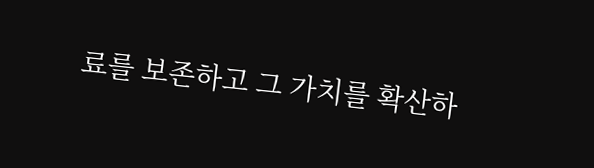료를 보존하고 그 가치를 확산하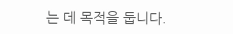는 데 목적을 둡니다.